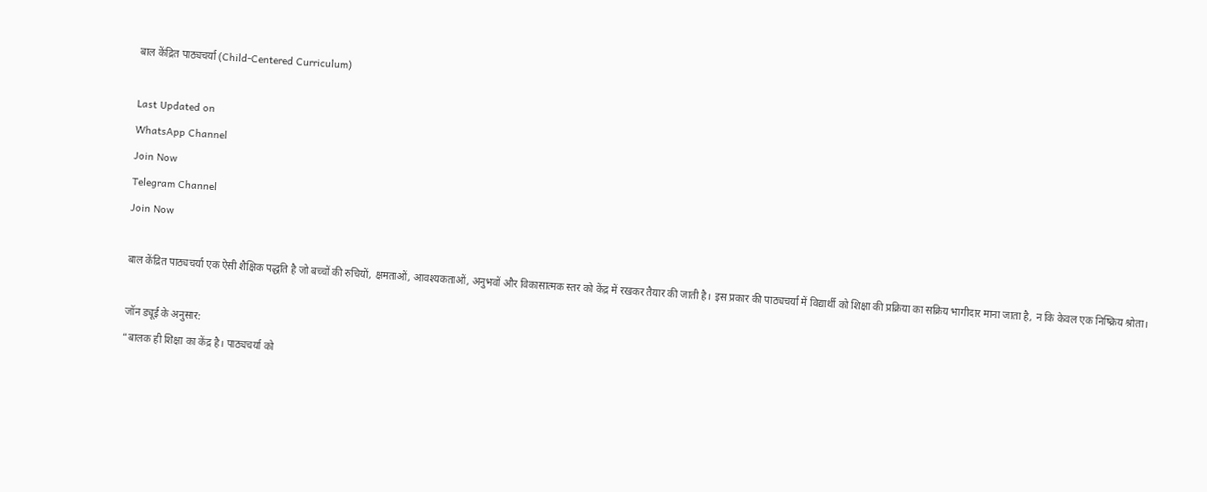बाल केंद्रित पाठ्यचर्या (Child-Centered Curriculum)

Last Updated on
WhatsApp Channel
Join Now
Telegram Channel
Join Now

बाल केंद्रित पाठ्यचर्या एक ऐसी शैक्षिक पद्धति है जो बच्चों की रुचियों, क्षमताओं, आवश्यकताओं, अनुभवों और विकासात्मक स्तर को केंद्र में रखकर तैयार की जाती है। इस प्रकार की पाठ्यचर्या में विद्यार्थी को शिक्षा की प्रक्रिया का सक्रिय भागीदार माना जाता है, न कि केवल एक निष्क्रिय श्रोता।

जॉन ड्यूई के अनुसार:
“बालक ही शिक्षा का केंद्र है। पाठ्यचर्या को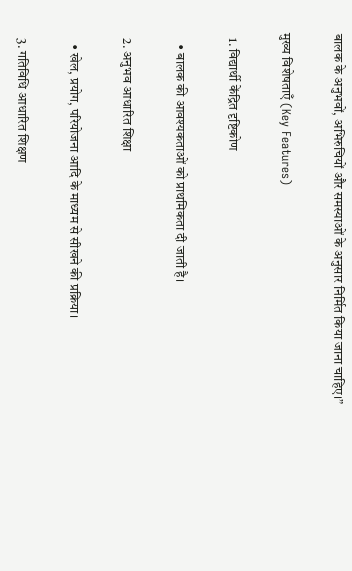बालक के अनुभवों, अभिरुचियों और समस्याओं के अनुसार निर्मित किया जाना चाहिए।”

मुख्य विशेषताएँ (Key Features)

  1. विद्यार्थी केंद्रित दृष्टिकोण

    • बालक की आवश्यकताओं को प्राथमिकता दी जाती है।

  2. अनुभव आधारित शिक्षा

    • खेल, प्रयोग, परियोजना आदि के माध्यम से सीखने की प्रक्रिया।

  3. गतिविधि आधारित शिक्षण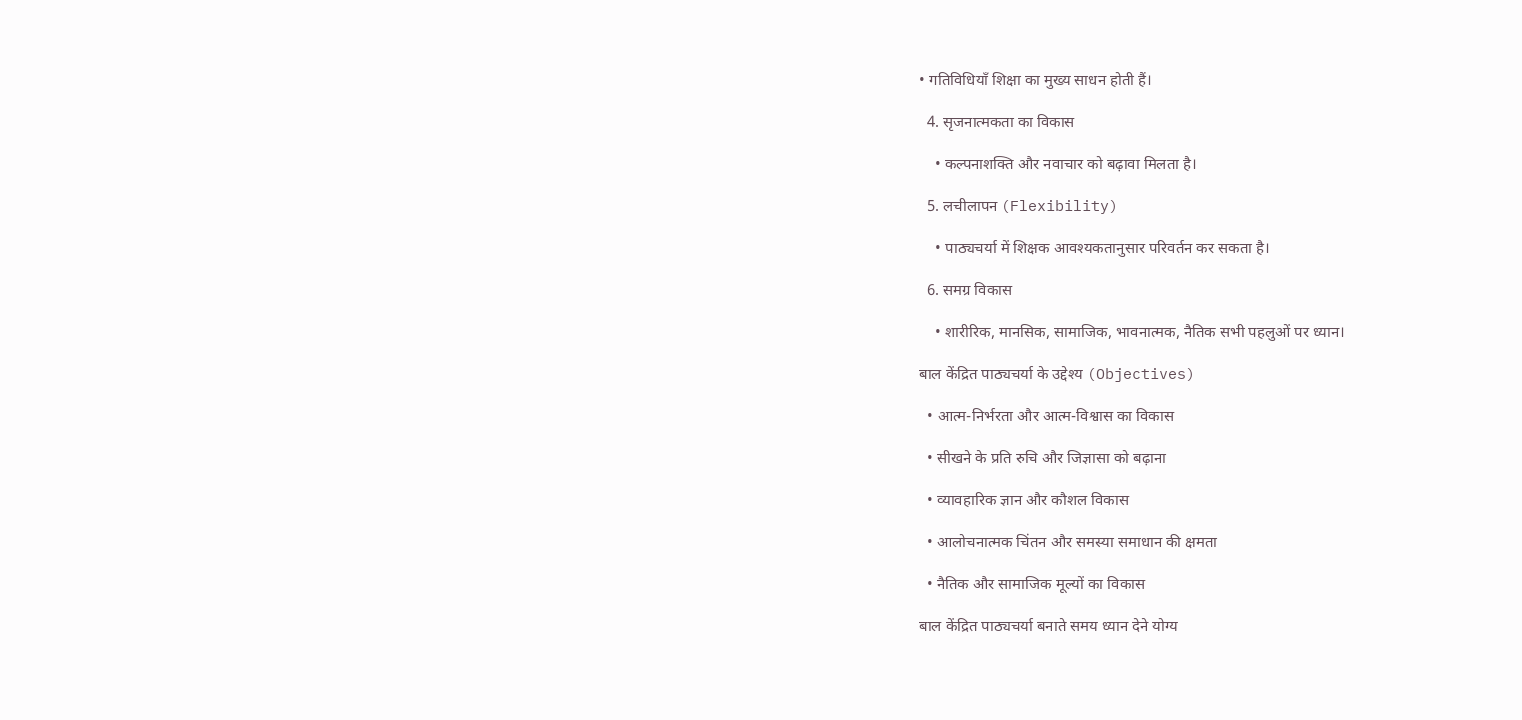• गतिविधियाँ शिक्षा का मुख्य साधन होती हैं।

  4. सृजनात्मकता का विकास

    • कल्पनाशक्ति और नवाचार को बढ़ावा मिलता है।

  5. लचीलापन (Flexibility)

    • पाठ्यचर्या में शिक्षक आवश्यकतानुसार परिवर्तन कर सकता है।

  6. समग्र विकास

    • शारीरिक, मानसिक, सामाजिक, भावनात्मक, नैतिक सभी पहलुओं पर ध्यान।

बाल केंद्रित पाठ्यचर्या के उद्देश्य (Objectives)

  • आत्म-निर्भरता और आत्म-विश्वास का विकास

  • सीखने के प्रति रुचि और जिज्ञासा को बढ़ाना

  • व्यावहारिक ज्ञान और कौशल विकास

  • आलोचनात्मक चिंतन और समस्या समाधान की क्षमता

  • नैतिक और सामाजिक मूल्यों का विकास

बाल केंद्रित पाठ्यचर्या बनाते समय ध्यान देने योग्य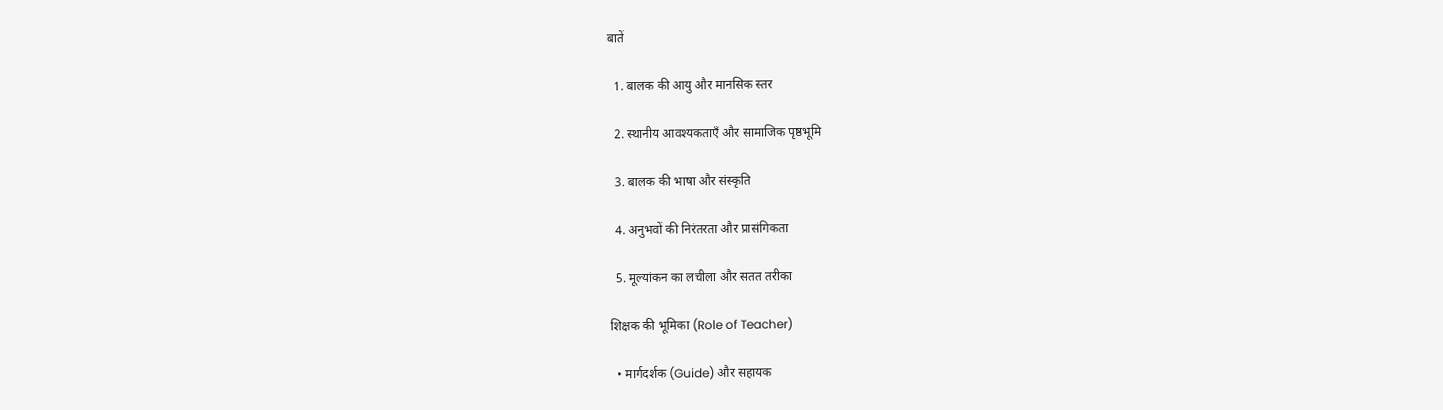बातें

  1. बालक की आयु और मानसिक स्तर

  2. स्थानीय आवश्यकताएँ और सामाजिक पृष्ठभूमि

  3. बालक की भाषा और संस्कृति

  4. अनुभवों की निरंतरता और प्रासंगिकता

  5. मूल्यांकन का लचीला और सतत तरीका

शिक्षक की भूमिका (Role of Teacher)

  • मार्गदर्शक (Guide) और सहायक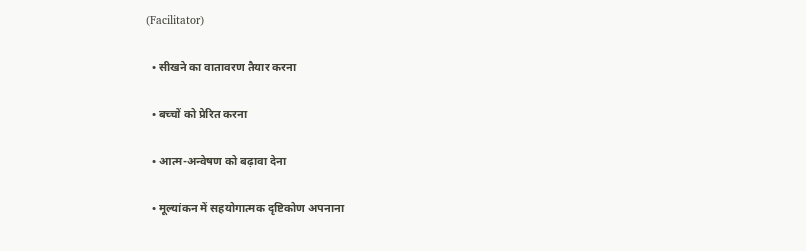(Facilitator)

  • सीखने का वातावरण तैयार करना

  • बच्चों को प्रेरित करना

  • आत्म-अन्वेषण को बढ़ावा देना

  • मूल्यांकन में सहयोगात्मक दृष्टिकोण अपनाना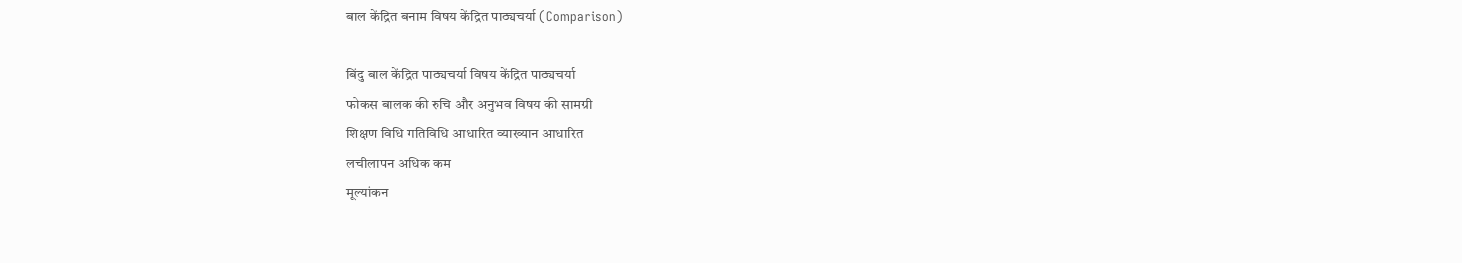बाल केंद्रित बनाम विषय केंद्रित पाठ्यचर्या (Comparison)

बिंदु बाल केंद्रित पाठ्यचर्या विषय केंद्रित पाठ्यचर्या
फोकस बालक की रुचि और अनुभव विषय की सामग्री
शिक्षण विधि गतिविधि आधारित व्याख्यान आधारित
लचीलापन अधिक कम
मूल्यांकन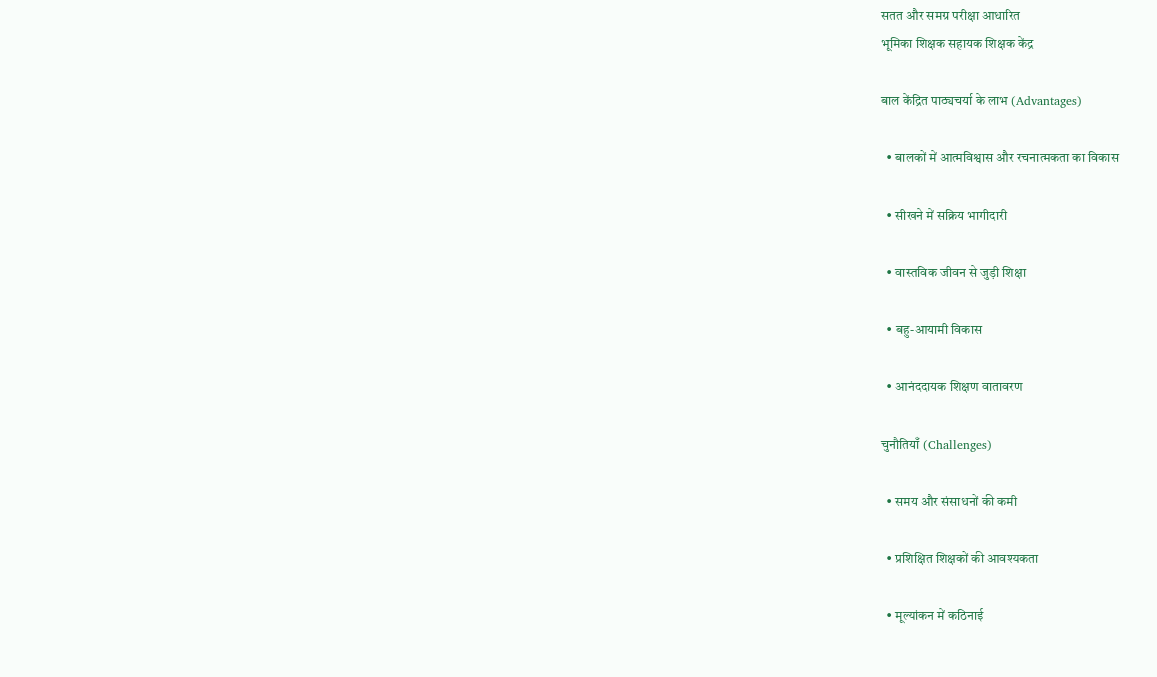सतत और समग्र परीक्षा आधारित
भूमिका शिक्षक सहायक शिक्षक केंद्र

बाल केंद्रित पाठ्यचर्या के लाभ (Advantages)

  • बालकों में आत्मविश्वास और रचनात्मकता का विकास

  • सीखने में सक्रिय भागीदारी

  • वास्तविक जीवन से जुड़ी शिक्षा

  • बहु-आयामी विकास

  • आनंददायक शिक्षण वातावरण

चुनौतियाँ (Challenges)

  • समय और संसाधनों की कमी

  • प्रशिक्षित शिक्षकों की आवश्यकता

  • मूल्यांकन में कठिनाई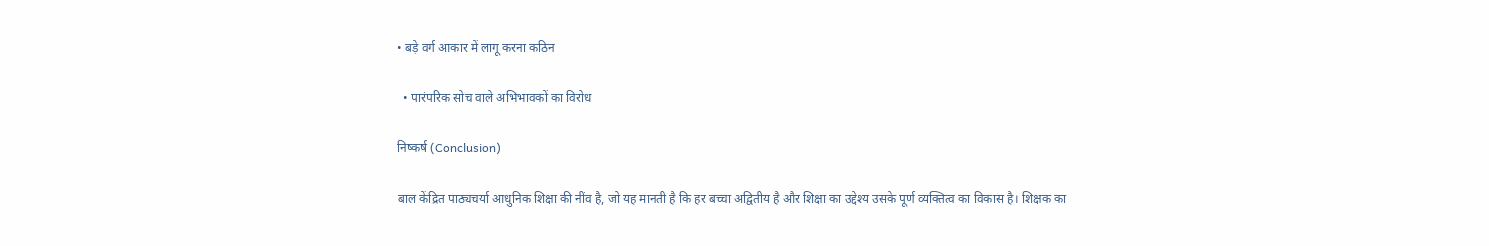• बड़े वर्ग आकार में लागू करना कठिन

  • पारंपरिक सोच वाले अभिभावकों का विरोध

निष्कर्ष (Conclusion)

बाल केंद्रित पाठ्यचर्या आधुनिक शिक्षा की नींव है, जो यह मानती है कि हर बच्चा अद्वितीय है और शिक्षा का उद्देश्य उसके पूर्ण व्यक्तित्व का विकास है। शिक्षक का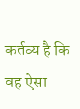कर्तव्य है कि वह ऐसा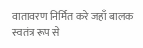वातावरण निर्मित करे जहाँ बालक स्वतंत्र रूप से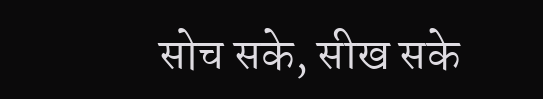सोच सके, सीख सके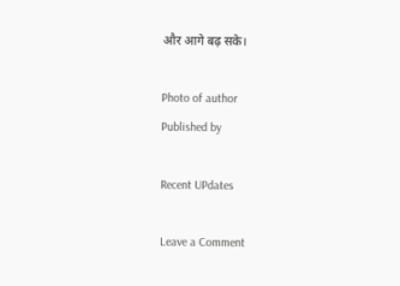और आगे बढ़ सके।

Photo of author
Published by

Recent UPdates

Leave a Comment